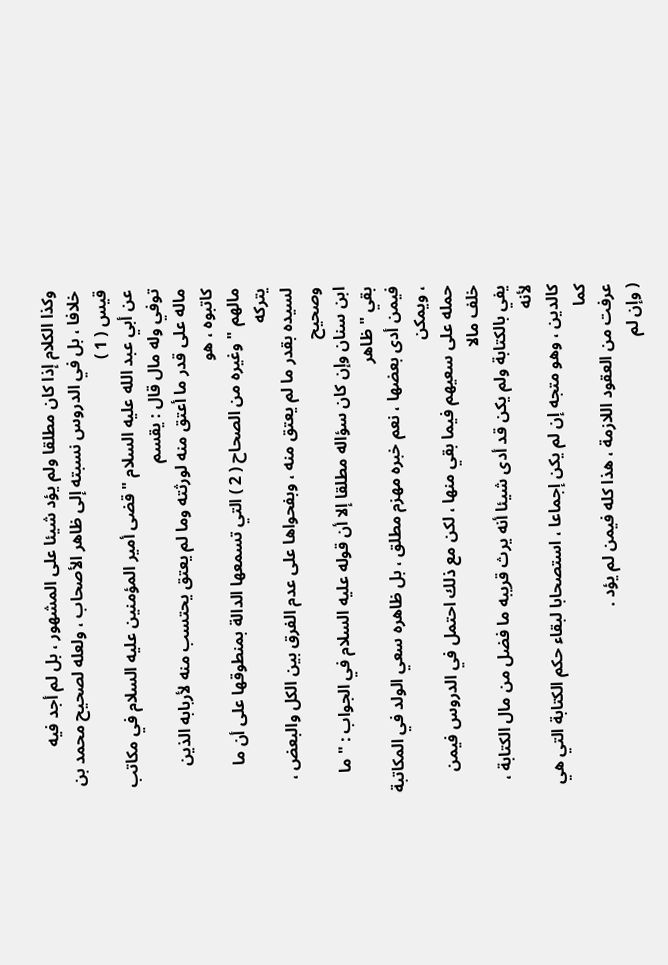وكذا الكلام إذا كان مطلقا ولم يؤد شيئا على المشهور ، بل لم أجد فيه
خلافا ، بل في الدروس نسبته إلى ظاهر الأصحاب ، ولعله لصحيح محمد بن قيس ( 1 )
عن أبي عبد الله عليه السلام " قضى أمير المؤمنين عليه السلام في مكاتب توفي وله مال قال : يقسم
ماله على قدر ما أعتق منه لورثته وما لم يعتق يحتسب منه لأربابه الذين كاتبوه ، هو
مالهم " وغيره من الصحاح ( 2 ) التي تسمعها الدالة بمنطوقها على أن ما يتركه
لسيده بقدر ما لم يعتق منه ، وبفحواها على عدم الفرق بين الكل والبعض ، وصحيح
ابن سنان وإن كان سؤاله مطلقا إلا أن قوله عليه السلام في الجواب : " ما بقي " ظاهر
فيمن أدى بعضها ، نعم خبره مهزم مطلق ، بل ظاهره سعي الولد في المكاتبة ، ويمكن
حمله على سعيهم فيما بقي منها ، لكن مع ذلك احتمل في الدروس فيمن خلف مالا
يفي بالكتابة ولم يكن قد أدى شيئا أنه يرث قريبه ما فضل من مال الكتابة ، لأنه
كالدين ، وهو متجه إن لم يكن إجماعا ، استصحابا لبقاء حكم الكتابة التي هي كما
عرفت من العقود اللازمة ، هذا كله فيمن لم يؤد .
( وإن لم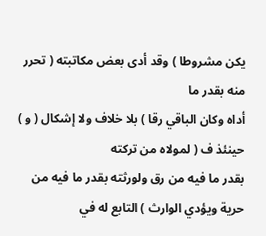يكن مشروطا ) وقد أدى بعض مكاتبته ( تحرر منه بقدر ما
أداه وكان الباقي رقا ) بلا خلاف ولا إشكال ( و ) حينئذ ف ( لمولاه من تركته
بقدر ما فيه من رق ولورثته بقدر ما فيه من حرية ويؤدي الوارث ) التابع له في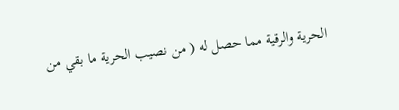الحرية والرقية مما حصل له ( من نصيب الحرية ما بقي من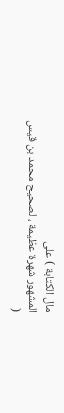مال الكتابة ) على
المشهور شهرة عظيمة ، لصحيح محمد بن قيس (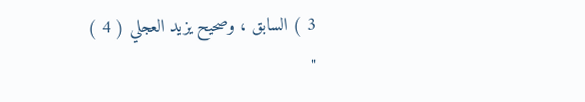3 ) السابق ، وصحيح يزيد العجلي ( 4 )
"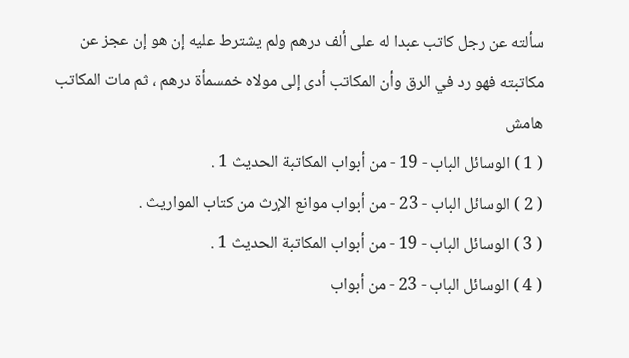سألته عن رجل كاتب عبدا له على ألف درهم ولم يشترط عليه إن هو إن عجز عن
مكاتبته فهو رد في الرق وأن المكاتب أدى إلى مولاه خمسمأة درهم ، ثم مات المكاتب
هامش
( 1 ) الوسائل الباب - 19 - من أبواب المكاتبة الحديث 1 .
( 2 ) الوسائل الباب - 23 - من أبواب موانع الإرث من كتاب المواريث .
( 3 ) الوسائل الباب - 19 - من أبواب المكاتبة الحديث 1 .
( 4 ) الوسائل الباب - 23 - من أبواب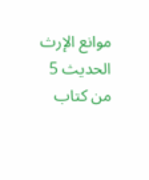موانع الإرث الحديث 5 من كتاب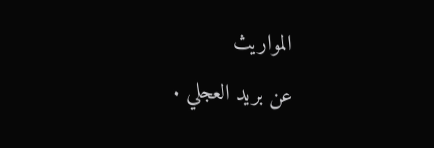المواريث
عن بريد العجلي .